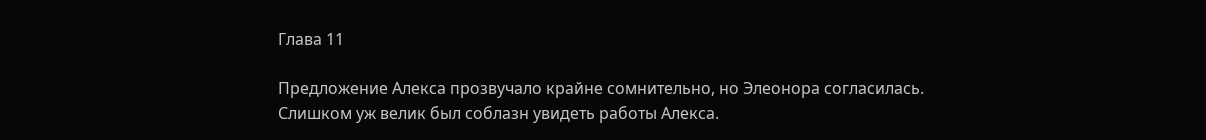Глава 11

Предложение Алекса прозвучало крайне сомнительно, но Элеонора согласилась. Слишком уж велик был соблазн увидеть работы Алекса.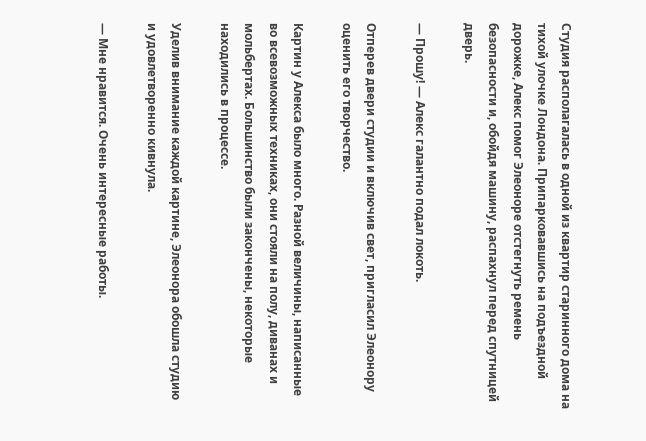Студия располагалась в одной из квартир старинного дома на тихой улочке Лондона. Припарковавшись на подъездной дорожке, Алекс помог Элеоноре отстегнуть ремень безопасности и, обойдя машину, распахнул перед спутницей дверь.

— Прошу! — Алекс галантно подал локоть.

Отперев двери студии и включив свет, пригласил Элеонору оценить его творчество.

Картин у Алекса было много. Разной величины, написанные во всевозможных техниках, они стояли на полу, диванах и мольбертах. Большинство были закончены, некоторые находились в процессе.

Уделив внимание каждой картине, Элеонора обошла студию и удовлетворенно кивнула.

— Мне нравится. Очень интересные работы.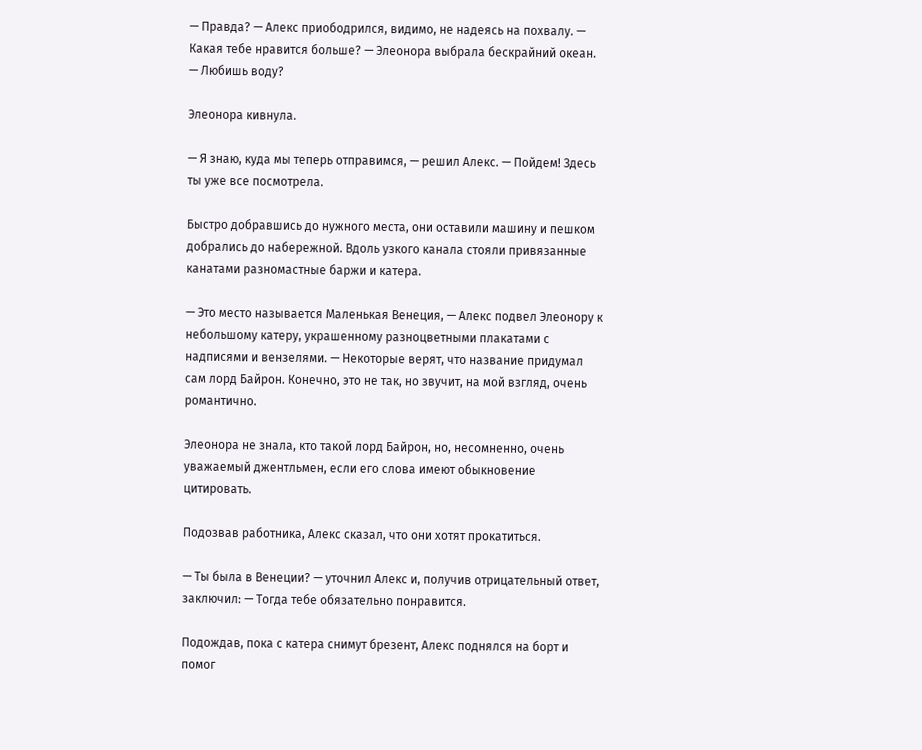— Правда? — Алекс приободрился, видимо, не надеясь на похвалу. — Какая тебе нравится больше? — Элеонора выбрала бескрайний океан. — Любишь воду?

Элеонора кивнула.

— Я знаю, куда мы теперь отправимся, — решил Алекс. — Пойдем! Здесь ты уже все посмотрела.

Быстро добравшись до нужного места, они оставили машину и пешком добрались до набережной. Вдоль узкого канала стояли привязанные канатами разномастные баржи и катера.

— Это место называется Маленькая Венеция, — Алекс подвел Элеонору к небольшому катеру, украшенному разноцветными плакатами с надписями и вензелями. — Некоторые верят, что название придумал сам лорд Байрон. Конечно, это не так, но звучит, на мой взгляд, очень романтично.

Элеонора не знала, кто такой лорд Байрон, но, несомненно, очень уважаемый джентльмен, если его слова имеют обыкновение цитировать.

Подозвав работника, Алекс сказал, что они хотят прокатиться.

— Ты была в Венеции? — уточнил Алекс и, получив отрицательный ответ, заключил: — Тогда тебе обязательно понравится.

Подождав, пока с катера снимут брезент, Алекс поднялся на борт и помог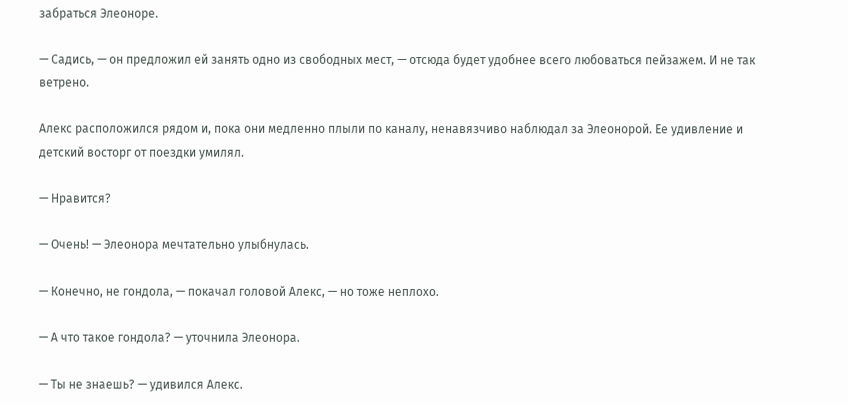забраться Элеоноре.

— Садись, — он предложил ей занять одно из свободных мест, — отсюда будет удобнее всего любоваться пейзажем. И не так ветрено.

Алекс расположился рядом и, пока они медленно плыли по каналу, ненавязчиво наблюдал за Элеонорой. Ее удивление и детский восторг от поездки умилял.

— Нравится?

— Очень! — Элеонора мечтательно улыбнулась.

— Конечно, не гондола, — покачал головой Алекс, — но тоже неплохо.

— А что такое гондола? — уточнила Элеонора.

— Ты не знаешь? — удивился Алекс.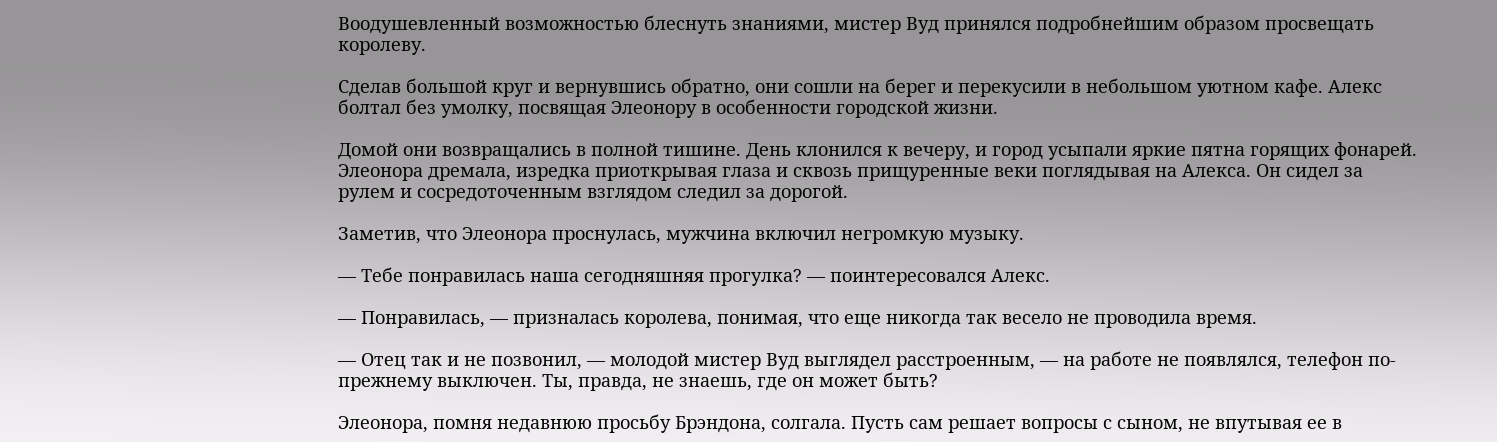Воодушевленный возможностью блеснуть знаниями, мистер Вуд принялся подробнейшим образом просвещать королеву.

Сделав большой круг и вернувшись обратно, они сошли на берег и перекусили в небольшом уютном кафе. Алекс болтал без умолку, посвящая Элеонору в особенности городской жизни.

Домой они возвращались в полной тишине. День клонился к вечеру, и город усыпали яркие пятна горящих фонарей. Элеонора дремала, изредка приоткрывая глаза и сквозь прищуренные веки поглядывая на Алекса. Он сидел за рулем и сосредоточенным взглядом следил за дорогой.

Заметив, что Элеонора проснулась, мужчина включил негромкую музыку.

— Тебе понравилась наша сегодняшняя прогулка? — поинтересовался Алекс.

— Понравилась, — призналась королева, понимая, что еще никогда так весело не проводила время.

— Отец так и не позвонил, — молодой мистер Вуд выглядел расстроенным, — на работе не появлялся, телефон по-прежнему выключен. Ты, правда, не знаешь, где он может быть?

Элеонора, помня недавнюю просьбу Брэндона, солгала. Пусть сам решает вопросы с сыном, не впутывая ее в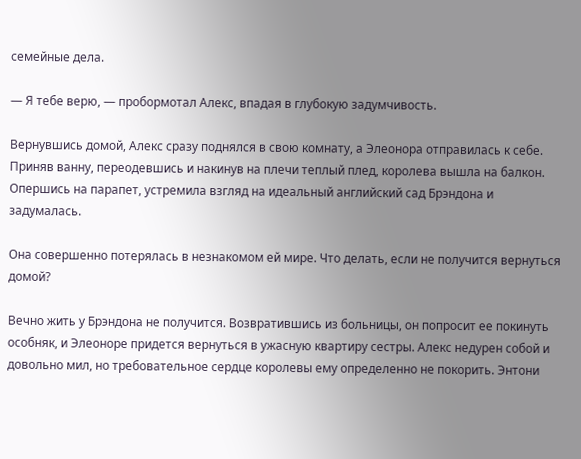семейные дела.

— Я тебе верю, — пробормотал Алекс, впадая в глубокую задумчивость.

Вернувшись домой, Алекс сразу поднялся в свою комнату, а Элеонора отправилась к себе. Приняв ванну, переодевшись и накинув на плечи теплый плед, королева вышла на балкон. Опершись на парапет, устремила взгляд на идеальный английский сад Брэндона и задумалась.

Она совершенно потерялась в незнакомом ей мире. Что делать, если не получится вернуться домой?

Вечно жить у Брэндона не получится. Возвратившись из больницы, он попросит ее покинуть особняк, и Элеоноре придется вернуться в ужасную квартиру сестры. Алекс недурен собой и довольно мил, но требовательное сердце королевы ему определенно не покорить. Энтони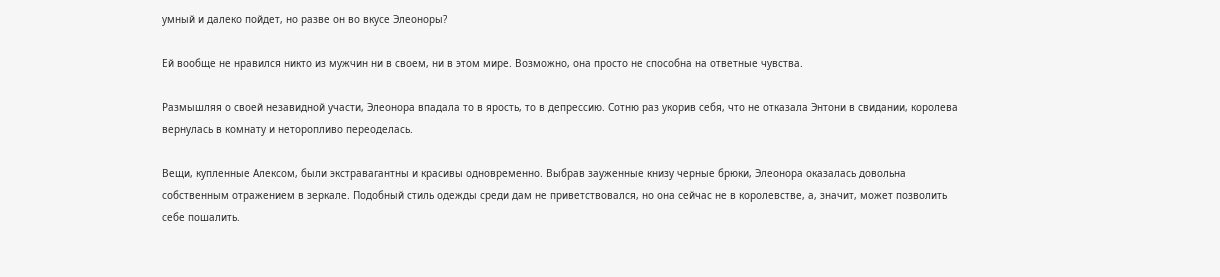умный и далеко пойдет, но разве он во вкусе Элеоноры?

Ей вообще не нравился никто из мужчин ни в своем, ни в этом мире. Возможно, она просто не способна на ответные чувства.

Размышляя о своей незавидной участи, Элеонора впадала то в ярость, то в депрессию. Сотню раз укорив себя, что не отказала Энтони в свидании, королева вернулась в комнату и неторопливо переоделась.

Вещи, купленные Алексом, были экстравагантны и красивы одновременно. Выбрав зауженные книзу черные брюки, Элеонора оказалась довольна собственным отражением в зеркале. Подобный стиль одежды среди дам не приветствовался, но она сейчас не в королевстве, а, значит, может позволить себе пошалить.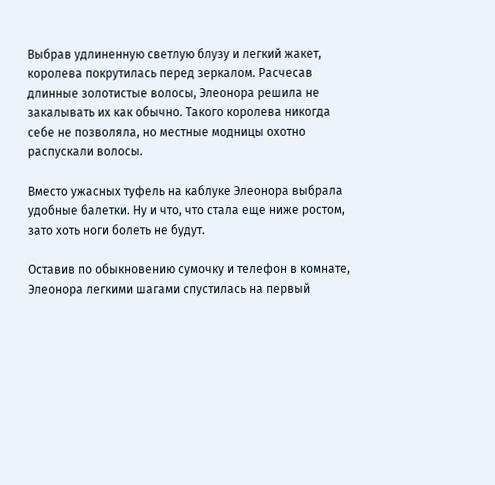Выбрав удлиненную светлую блузу и легкий жакет, королева покрутилась перед зеркалом. Расчесав длинные золотистые волосы, Элеонора решила не закалывать их как обычно. Такого королева никогда себе не позволяла, но местные модницы охотно распускали волосы.

Вместо ужасных туфель на каблуке Элеонора выбрала удобные балетки. Ну и что, что стала еще ниже ростом, зато хоть ноги болеть не будут.

Оставив по обыкновению сумочку и телефон в комнате, Элеонора легкими шагами спустилась на первый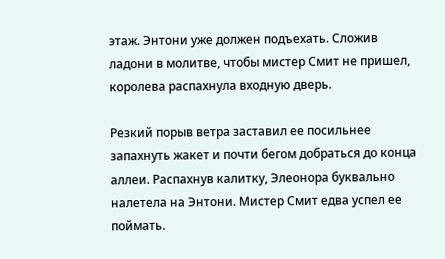этаж. Энтони уже должен подъехать. Сложив ладони в молитве, чтобы мистер Смит не пришел, королева распахнула входную дверь.

Резкий порыв ветра заставил ее посильнее запахнуть жакет и почти бегом добраться до конца аллеи. Распахнув калитку, Элеонора буквально налетела на Энтони. Мистер Смит едва успел ее поймать.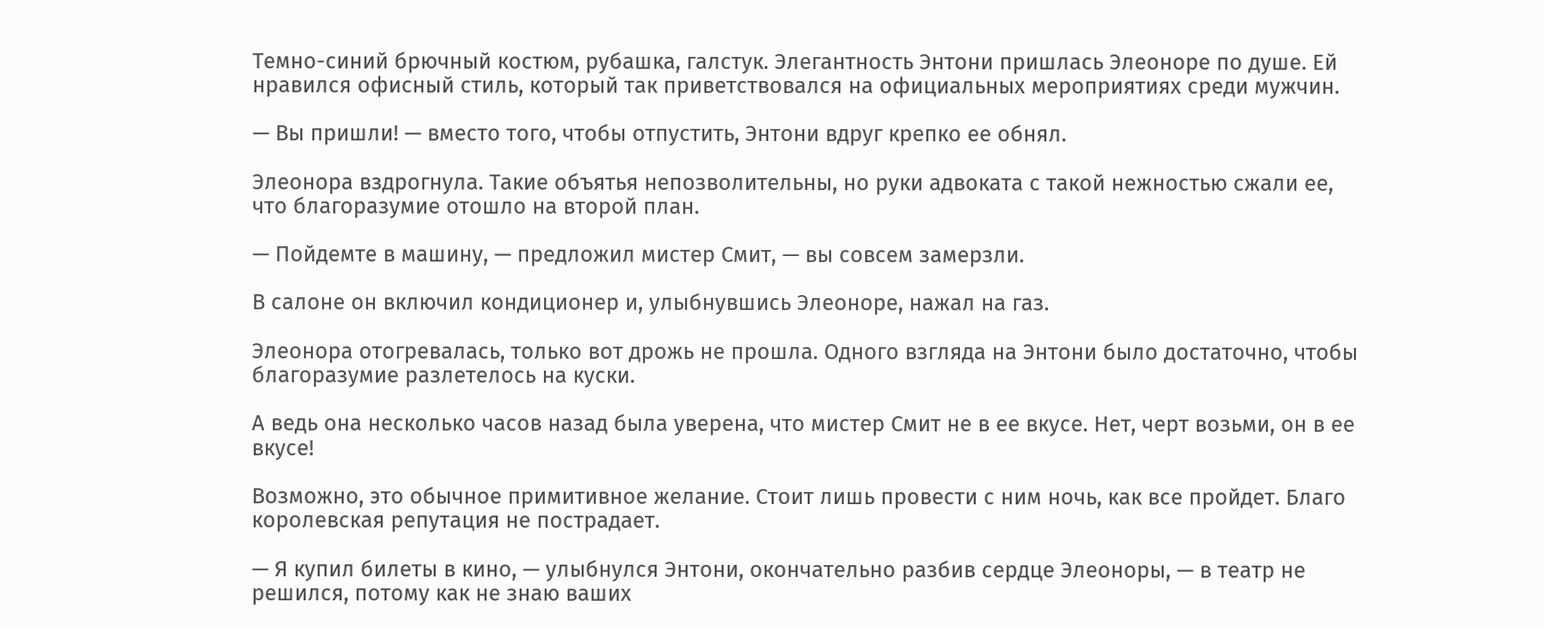Темно-синий брючный костюм, рубашка, галстук. Элегантность Энтони пришлась Элеоноре по душе. Ей нравился офисный стиль, который так приветствовался на официальных мероприятиях среди мужчин.

— Вы пришли! — вместо того, чтобы отпустить, Энтони вдруг крепко ее обнял.

Элеонора вздрогнула. Такие объятья непозволительны, но руки адвоката с такой нежностью сжали ее, что благоразумие отошло на второй план.

— Пойдемте в машину, — предложил мистер Смит, — вы совсем замерзли.

В салоне он включил кондиционер и, улыбнувшись Элеоноре, нажал на газ.

Элеонора отогревалась, только вот дрожь не прошла. Одного взгляда на Энтони было достаточно, чтобы благоразумие разлетелось на куски.

А ведь она несколько часов назад была уверена, что мистер Смит не в ее вкусе. Нет, черт возьми, он в ее вкусе!

Возможно, это обычное примитивное желание. Стоит лишь провести с ним ночь, как все пройдет. Благо королевская репутация не пострадает.

— Я купил билеты в кино, — улыбнулся Энтони, окончательно разбив сердце Элеоноры, — в театр не решился, потому как не знаю ваших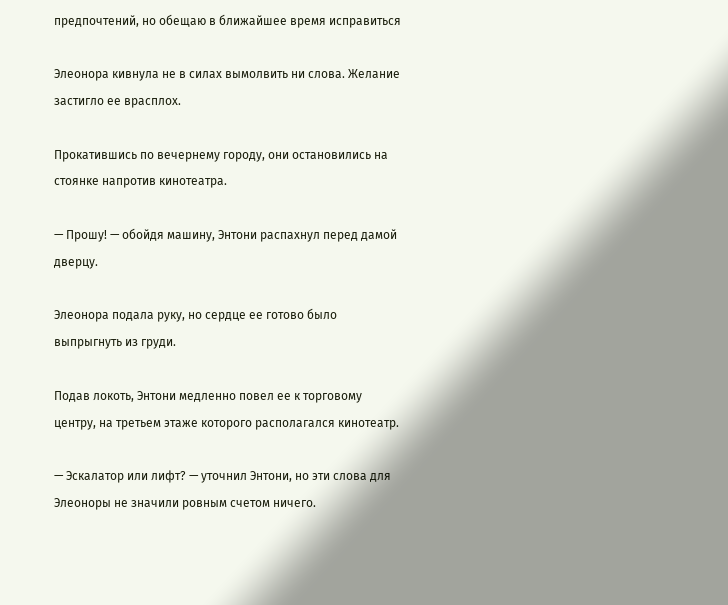предпочтений, но обещаю в ближайшее время исправиться

Элеонора кивнула не в силах вымолвить ни слова. Желание застигло ее врасплох.

Прокатившись по вечернему городу, они остановились на стоянке напротив кинотеатра.

— Прошу! — обойдя машину, Энтони распахнул перед дамой дверцу.

Элеонора подала руку, но сердце ее готово было выпрыгнуть из груди.

Подав локоть, Энтони медленно повел ее к торговому центру, на третьем этаже которого располагался кинотеатр.

— Эскалатор или лифт? — уточнил Энтони, но эти слова для Элеоноры не значили ровным счетом ничего.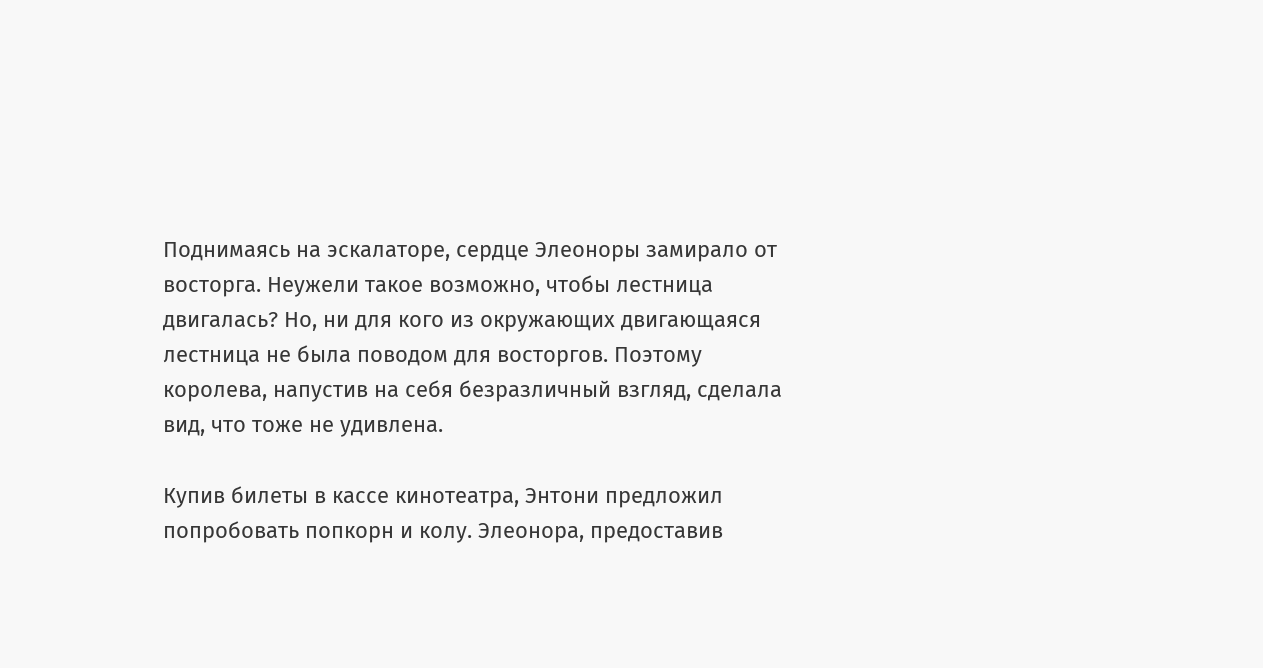Поднимаясь на эскалаторе, сердце Элеоноры замирало от восторга. Неужели такое возможно, чтобы лестница двигалась? Но, ни для кого из окружающих двигающаяся лестница не была поводом для восторгов. Поэтому королева, напустив на себя безразличный взгляд, сделала вид, что тоже не удивлена.

Купив билеты в кассе кинотеатра, Энтони предложил попробовать попкорн и колу. Элеонора, предоставив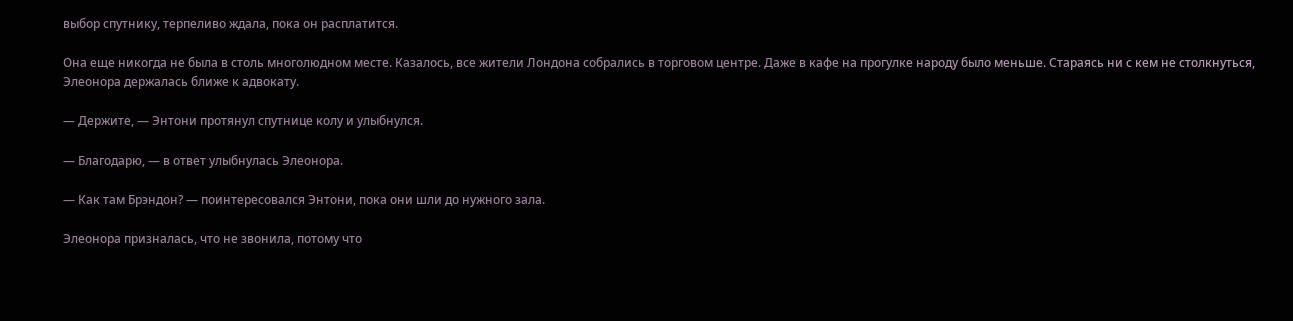выбор спутнику, терпеливо ждала, пока он расплатится.

Она еще никогда не была в столь многолюдном месте. Казалось, все жители Лондона собрались в торговом центре. Даже в кафе на прогулке народу было меньше. Стараясь ни с кем не столкнуться, Элеонора держалась ближе к адвокату.

— Держите, — Энтони протянул спутнице колу и улыбнулся.

— Благодарю, — в ответ улыбнулась Элеонора.

— Как там Брэндон? — поинтересовался Энтони, пока они шли до нужного зала.

Элеонора призналась, что не звонила, потому что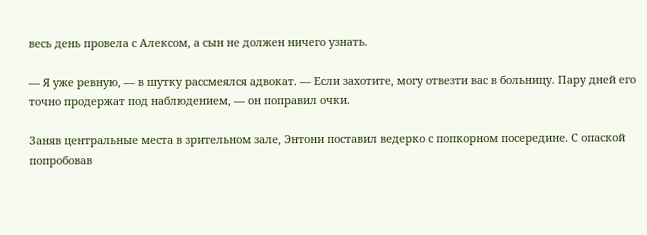весь день провела с Алексом, а сын не должен ничего узнать.

— Я уже ревную, — в шутку рассмеялся адвокат. — Если захотите, могу отвезти вас в больницу. Пару дней его точно продержат под наблюдением, — он поправил очки.

Заняв центральные места в зрительном зале, Энтони поставил ведерко с попкорном посередине. С опаской попробовав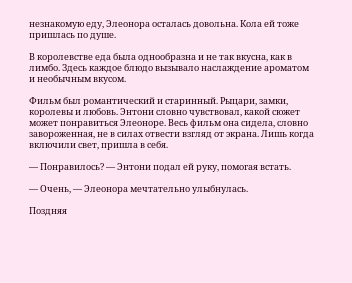незнакомую еду, Элеонора осталась довольна. Кола ей тоже пришлась по душе.

В королевстве еда была однообразна и не так вкусна, как в лимбо. Здесь каждое блюдо вызывало наслаждение ароматом и необычным вкусом.

Фильм был романтический и старинный. Рыцари, замки, королевы и любовь. Энтони словно чувствовал, какой сюжет может понравиться Элеоноре. Весь фильм она сидела, словно завороженная, не в силах отвести взгляд от экрана. Лишь когда включили свет, пришла в себя.

— Понравилось? — Энтони подал ей руку, помогая встать.

— Очень, — Элеонора мечтательно улыбнулась.

Поздняя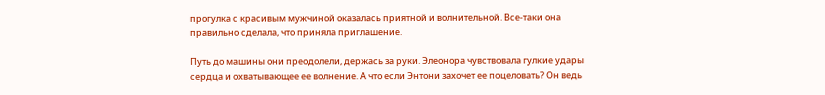прогулка с красивым мужчиной оказалась приятной и волнительной. Все-таки она правильно сделала, что приняла приглашение.

Путь до машины они преодолели, держась за руки. Элеонора чувствовала гулкие удары сердца и охватывающее ее волнение. А что если Энтони захочет ее поцеловать? Он ведь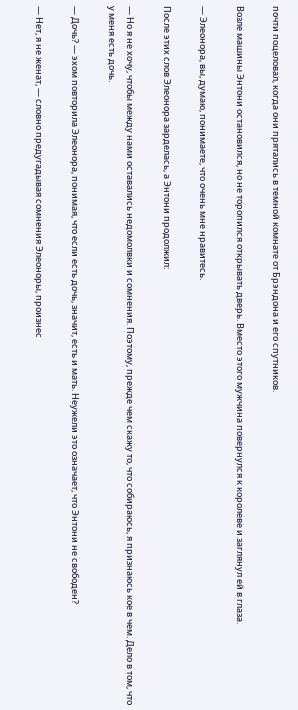почти поцеловал, когда они прятались в темной комнате от Брэндона и его спутников.

Возле машины Энтони остановился, но не торопился открывать дверь. Вместо этого мужчина повернулся к королеве и заглянул ей в глаза.

— Элеонора, вы, думаю, понимаете, что очень мне нравитесь.

После этих слов Элеонора зарделась, а Энтони продолжил:

— Но я не хочу, чтобы между нами оставались недомолвки и сомнения. Поэтому, прежде чем скажу то, что собираюсь, я признаюсь кое в чем. Дело в том, что у меня есть дочь.

— Дочь? — эхом повторила Элеонора, понимая, что если есть дочь, значит, есть и мать. Неужели это означает, что Энтони не свободен?

— Нет, я не женат, — словно предугадывая сомнения Элеоноры, произнес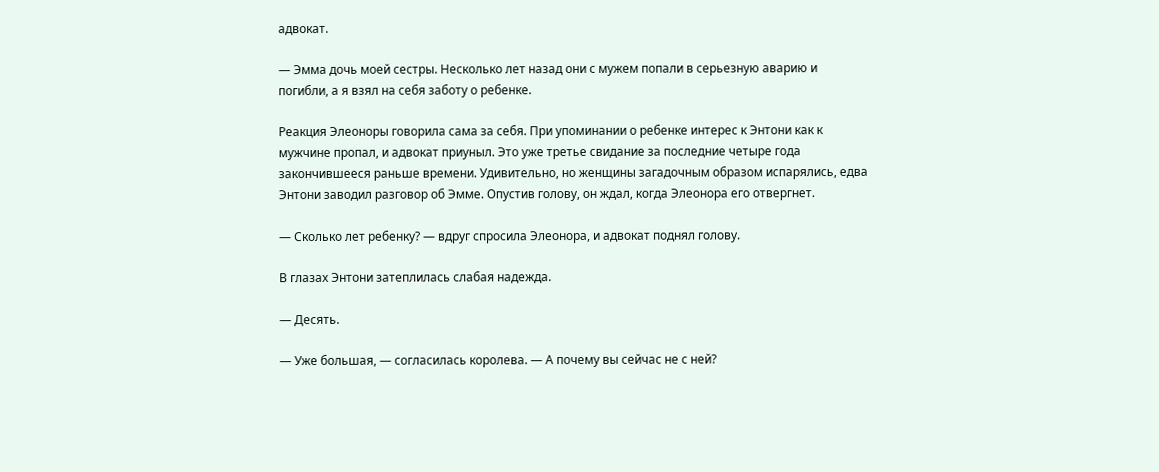адвокат.

— Эмма дочь моей сестры. Несколько лет назад они с мужем попали в серьезную аварию и погибли, а я взял на себя заботу о ребенке.

Реакция Элеоноры говорила сама за себя. При упоминании о ребенке интерес к Энтони как к мужчине пропал, и адвокат приуныл. Это уже третье свидание за последние четыре года закончившееся раньше времени. Удивительно, но женщины загадочным образом испарялись, едва Энтони заводил разговор об Эмме. Опустив голову, он ждал, когда Элеонора его отвергнет.

— Сколько лет ребенку? — вдруг спросила Элеонора, и адвокат поднял голову.

В глазах Энтони затеплилась слабая надежда.

— Десять.

— Уже большая, — согласилась королева. — А почему вы сейчас не с ней?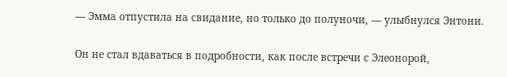— Эмма отпустила на свидание, но только до полуночи, — улыбнулся Энтони.

Он не стал вдаваться в подробности, как после встречи с Элеонорой,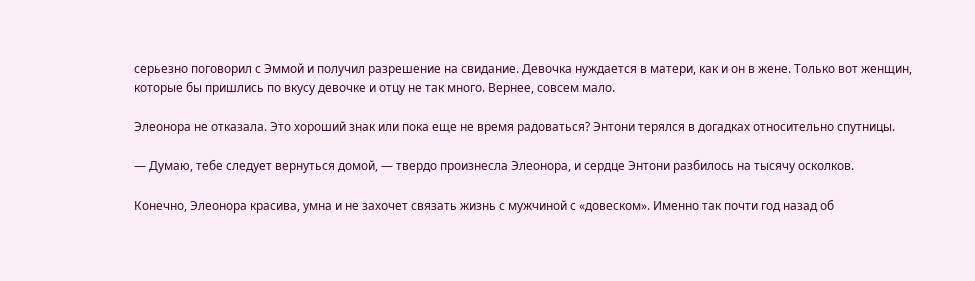серьезно поговорил с Эммой и получил разрешение на свидание. Девочка нуждается в матери, как и он в жене. Только вот женщин, которые бы пришлись по вкусу девочке и отцу не так много. Вернее, совсем мало.

Элеонора не отказала. Это хороший знак или пока еще не время радоваться? Энтони терялся в догадках относительно спутницы.

— Думаю, тебе следует вернуться домой, — твердо произнесла Элеонора, и сердце Энтони разбилось на тысячу осколков.

Конечно, Элеонора красива, умна и не захочет связать жизнь с мужчиной с «довеском». Именно так почти год назад об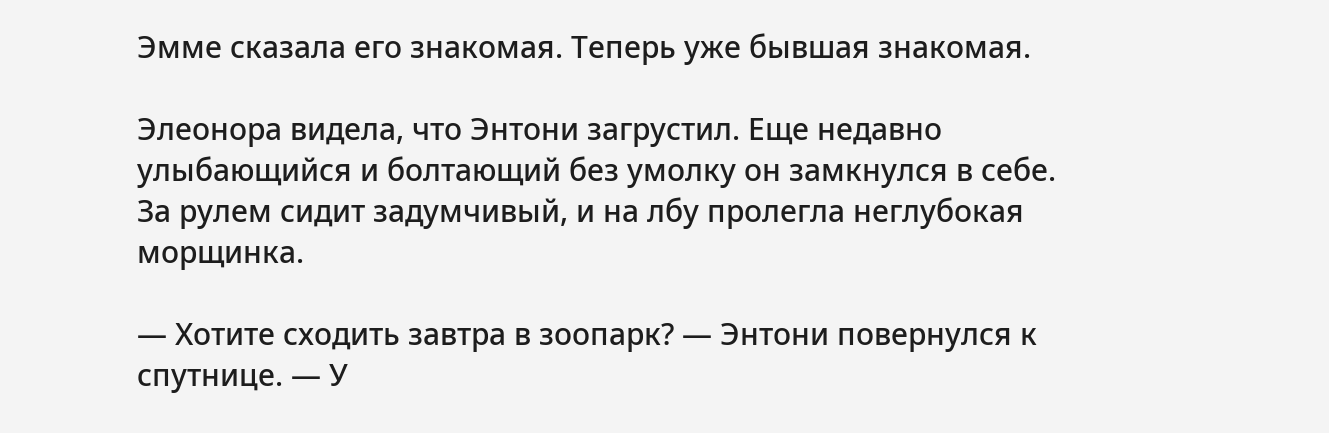Эмме сказала его знакомая. Теперь уже бывшая знакомая.

Элеонора видела, что Энтони загрустил. Еще недавно улыбающийся и болтающий без умолку он замкнулся в себе. За рулем сидит задумчивый, и на лбу пролегла неглубокая морщинка.

— Хотите сходить завтра в зоопарк? — Энтони повернулся к спутнице. — У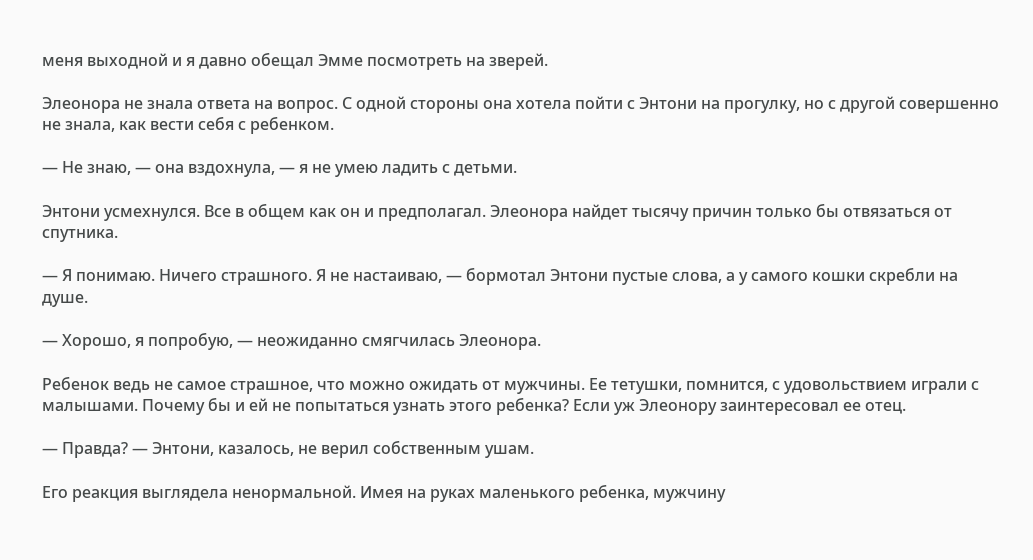меня выходной и я давно обещал Эмме посмотреть на зверей.

Элеонора не знала ответа на вопрос. С одной стороны она хотела пойти с Энтони на прогулку, но с другой совершенно не знала, как вести себя с ребенком.

— Не знаю, — она вздохнула, — я не умею ладить с детьми.

Энтони усмехнулся. Все в общем как он и предполагал. Элеонора найдет тысячу причин только бы отвязаться от спутника.

— Я понимаю. Ничего страшного. Я не настаиваю, — бормотал Энтони пустые слова, а у самого кошки скребли на душе.

— Хорошо, я попробую, — неожиданно смягчилась Элеонора.

Ребенок ведь не самое страшное, что можно ожидать от мужчины. Ее тетушки, помнится, с удовольствием играли с малышами. Почему бы и ей не попытаться узнать этого ребенка? Если уж Элеонору заинтересовал ее отец.

— Правда? — Энтони, казалось, не верил собственным ушам.

Его реакция выглядела ненормальной. Имея на руках маленького ребенка, мужчину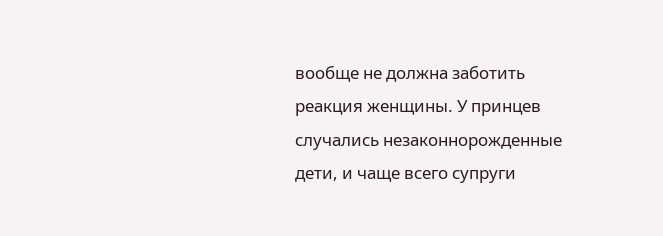вообще не должна заботить реакция женщины. У принцев случались незаконнорожденные дети, и чаще всего супруги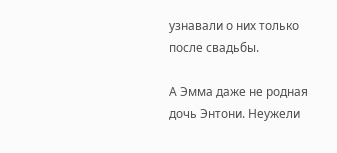узнавали о них только после свадьбы.

А Эмма даже не родная дочь Энтони. Неужели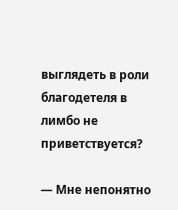выглядеть в роли благодетеля в лимбо не приветствуется?

— Мне непонятно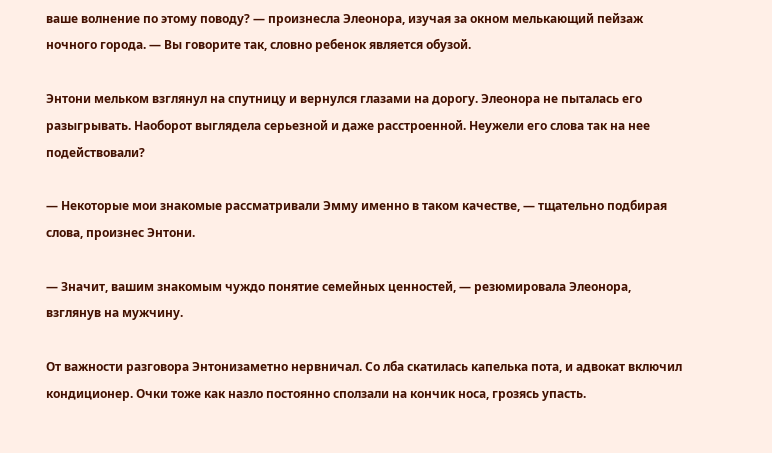ваше волнение по этому поводу? — произнесла Элеонора, изучая за окном мелькающий пейзаж ночного города. — Вы говорите так, словно ребенок является обузой.

Энтони мельком взглянул на спутницу и вернулся глазами на дорогу. Элеонора не пыталась его разыгрывать. Наоборот выглядела серьезной и даже расстроенной. Неужели его слова так на нее подействовали?

— Некоторые мои знакомые рассматривали Эмму именно в таком качестве, — тщательно подбирая слова, произнес Энтони.

— Значит, вашим знакомым чуждо понятие семейных ценностей, — резюмировала Элеонора, взглянув на мужчину.

От важности разговора Энтонизаметно нервничал. Со лба скатилась капелька пота, и адвокат включил кондиционер. Очки тоже как назло постоянно сползали на кончик носа, грозясь упасть.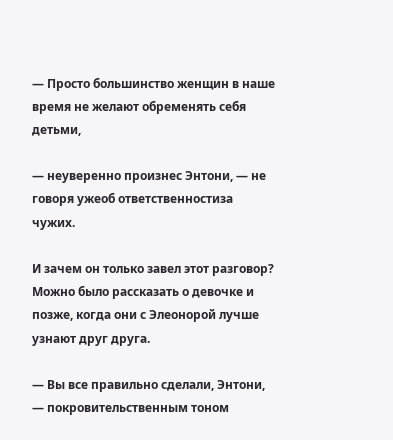— Просто большинство женщин в наше время не желают обременять себя детьми,

— неуверенно произнес Энтони, — не говоря ужеоб ответственностиза чужих.

И зачем он только завел этот разговор? Можно было рассказать о девочке и позже, когда они с Элеонорой лучше узнают друг друга.

— Вы все правильно сделали, Энтони, — покровительственным тоном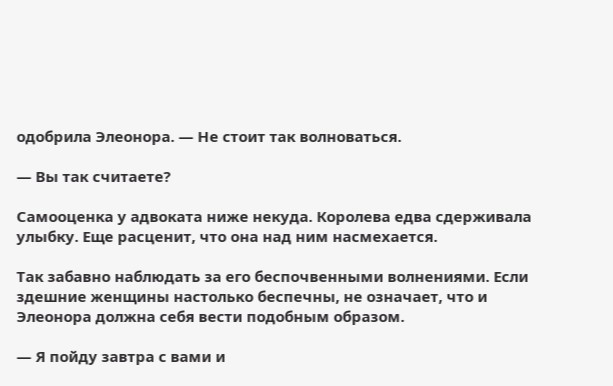одобрила Элеонора. — Не стоит так волноваться.

— Вы так считаете?

Самооценка у адвоката ниже некуда. Королева едва сдерживала улыбку. Еще расценит, что она над ним насмехается.

Так забавно наблюдать за его беспочвенными волнениями. Если здешние женщины настолько беспечны, не означает, что и Элеонора должна себя вести подобным образом.

— Я пойду завтра с вами и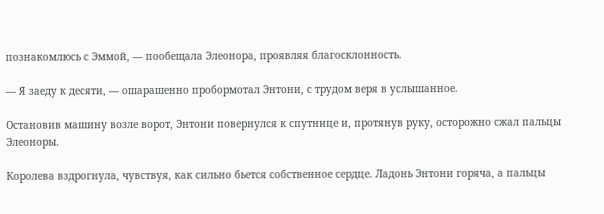познакомлюсь с Эммой, — пообещала Элеонора, проявляя благосклонность.

— Я заеду к десяти, — ошарашенно пробормотал Энтони, с трудом веря в услышанное.

Остановив машину возле ворот, Энтони повернулся к спутнице и, протянув руку, осторожно сжал пальцы Элеоноры.

Королева вздрогнула, чувствуя, как сильно бьется собственное сердце. Ладонь Энтони горяча, а пальцы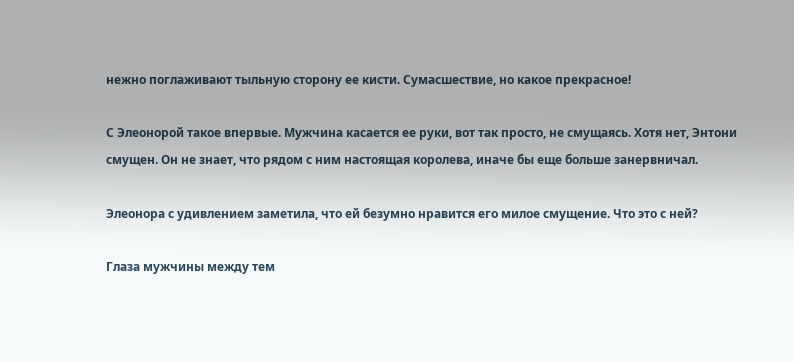нежно поглаживают тыльную сторону ее кисти. Сумасшествие, но какое прекрасное!

С Элеонорой такое впервые. Мужчина касается ее руки, вот так просто, не смущаясь. Хотя нет, Энтони смущен. Он не знает, что рядом с ним настоящая королева, иначе бы еще больше занервничал.

Элеонора с удивлением заметила, что ей безумно нравится его милое смущение. Что это с ней?

Глаза мужчины между тем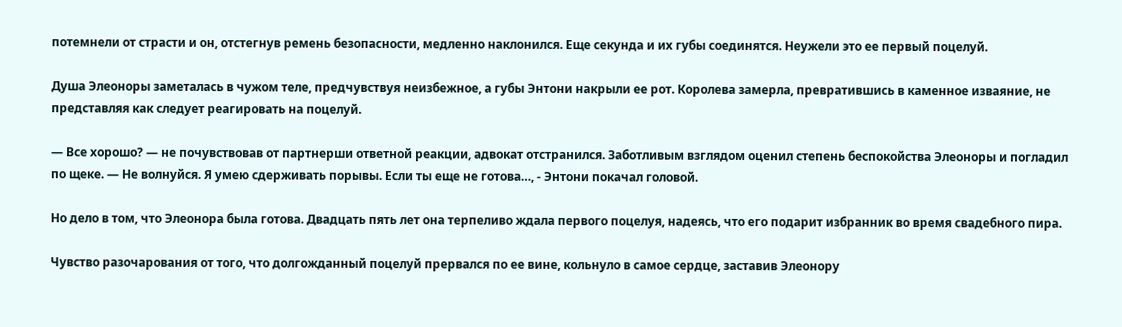потемнели от страсти и он, отстегнув ремень безопасности, медленно наклонился. Еще секунда и их губы соединятся. Неужели это ее первый поцелуй.

Душа Элеоноры заметалась в чужом теле, предчувствуя неизбежное, а губы Энтони накрыли ее рот. Королева замерла, превратившись в каменное изваяние, не представляя как следует реагировать на поцелуй.

— Все хорошо? — не почувствовав от партнерши ответной реакции, адвокат отстранился. Заботливым взглядом оценил степень беспокойства Элеоноры и погладил по щеке. — Не волнуйся. Я умею сдерживать порывы. Если ты еще не готова…, - Энтони покачал головой.

Но дело в том, что Элеонора была готова. Двадцать пять лет она терпеливо ждала первого поцелуя, надеясь, что его подарит избранник во время свадебного пира.

Чувство разочарования от того, что долгожданный поцелуй прервался по ее вине, кольнуло в самое сердце, заставив Элеонору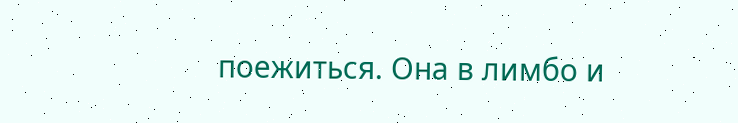поежиться. Она в лимбо и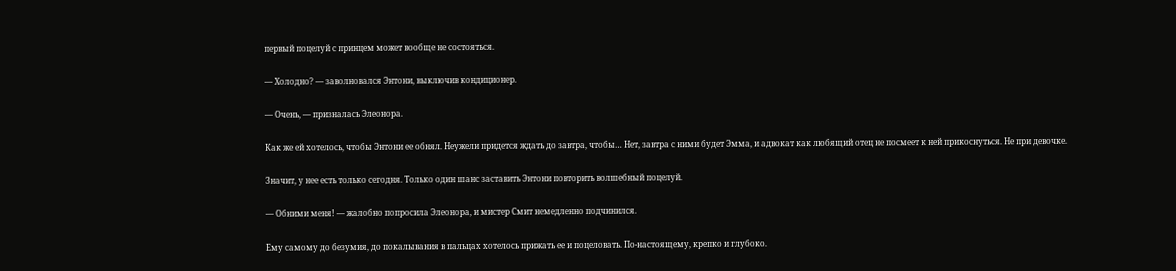первый поцелуй с принцем может вообще не состояться.

— Холодно? — заволновался Энтони, выключив кондиционер.

— Очень, — призналась Элеонора.

Как же ей хотелось, чтобы Энтони ее обнял. Неужели придется ждать до завтра, чтобы… Нет, завтра с ними будет Эмма, и адвокат как любящий отец не посмеет к ней прикоснуться. Не при девочке.

Значит, у нее есть только сегодня. Только один шанс заставить Энтони повторить волшебный поцелуй.

— Обними меня! — жалобно попросила Элеонора, и мистер Смит немедленно подчинился.

Ему самому до безумия, до покалывания в пальцах хотелось прижать ее и поцеловать. По-настоящему, крепко и глубоко.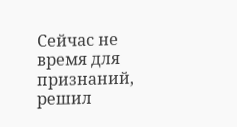Сейчас не время для признаний, решил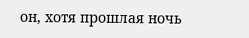он, хотя прошлая ночь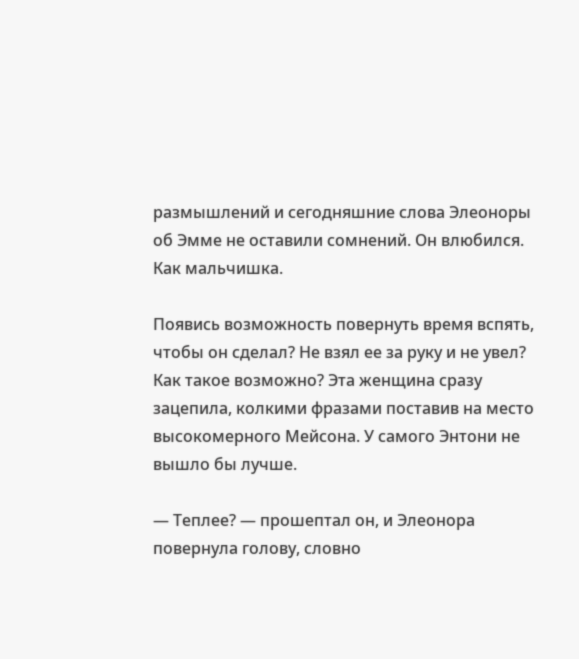размышлений и сегодняшние слова Элеоноры об Эмме не оставили сомнений. Он влюбился. Как мальчишка.

Появись возможность повернуть время вспять, чтобы он сделал? Не взял ее за руку и не увел? Как такое возможно? Эта женщина сразу зацепила, колкими фразами поставив на место высокомерного Мейсона. У самого Энтони не вышло бы лучше.

— Теплее? — прошептал он, и Элеонора повернула голову, словно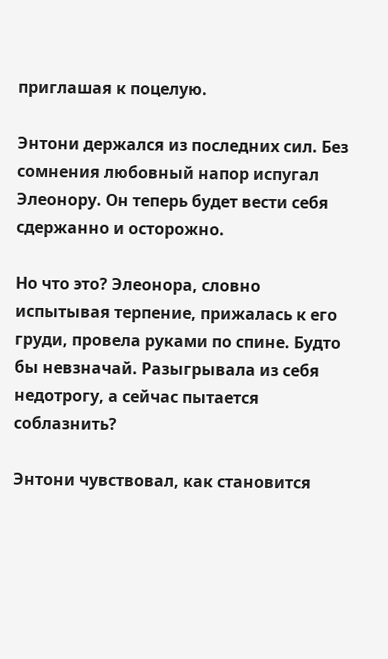приглашая к поцелую.

Энтони держался из последних сил. Без сомнения любовный напор испугал Элеонору. Он теперь будет вести себя сдержанно и осторожно.

Но что это? Элеонора, словно испытывая терпение, прижалась к его груди, провела руками по спине. Будто бы невзначай. Разыгрывала из себя недотрогу, а сейчас пытается соблазнить?

Энтони чувствовал, как становится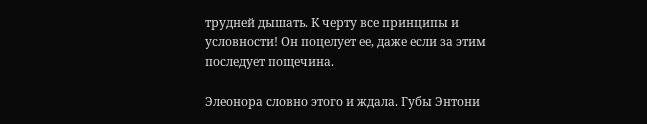трудней дышать. К черту все принципы и условности! Он поцелует ее, даже если за этим последует пощечина.

Элеонора словно этого и ждала. Губы Энтони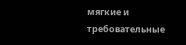мягкие и требовательные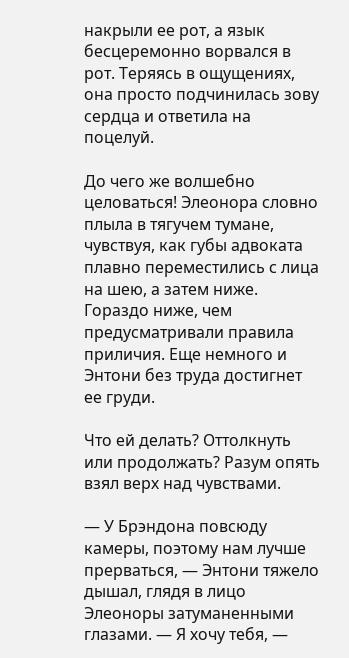накрыли ее рот, а язык бесцеремонно ворвался в рот. Теряясь в ощущениях, она просто подчинилась зову сердца и ответила на поцелуй.

До чего же волшебно целоваться! Элеонора словно плыла в тягучем тумане, чувствуя, как губы адвоката плавно переместились с лица на шею, а затем ниже. Гораздо ниже, чем предусматривали правила приличия. Еще немного и Энтони без труда достигнет ее груди.

Что ей делать? Оттолкнуть или продолжать? Разум опять взял верх над чувствами.

— У Брэндона повсюду камеры, поэтому нам лучше прерваться, — Энтони тяжело дышал, глядя в лицо Элеоноры затуманенными глазами. — Я хочу тебя, —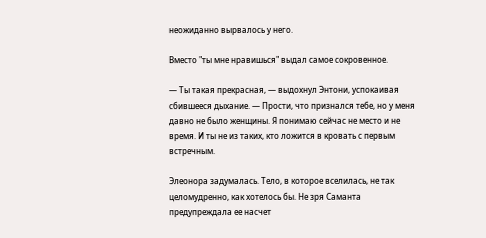неожиданно вырвалось у него.

Вместо "ты мне нравишься" выдал самое сокровенное.

— Ты такая прекрасная, — выдохнул Энтони, успокаивая сбившееся дыхание. — Прости, что признался тебе, но у меня давно не было женщины. Я понимаю сейчас не место и не время. И ты не из таких, кто ложится в кровать с первым встречным.

Элеонора задумалась. Тело, в которое вселилась, не так целомудренно, как хотелось бы. Не зря Саманта предупреждала ее насчет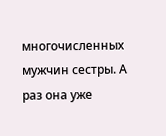многочисленных мужчин сестры. А раз она уже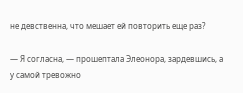не девственна, что мешает ей повторить еще раз?

— Я согласна, — прошептала Элеонора, зардевшись, а у самой тревожно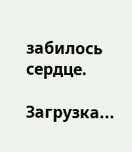забилось сердце.

Загрузка...